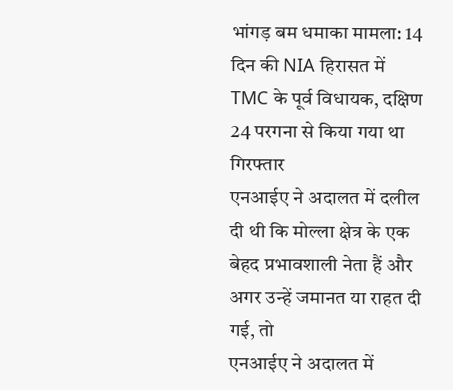भांगड़ बम धमाका मामला: 14 दिन की NIA हिरासत में TMC के पूर्व विधायक, दक्षिण 24 परगना से किया गया था गिरफ्तार
एनआईए ने अदालत में दलील दी थी कि मोल्ला क्षेत्र के एक बेहद प्रभावशाली नेता हैं और अगर उन्हें जमानत या राहत दी गई, तो
एनआईए ने अदालत में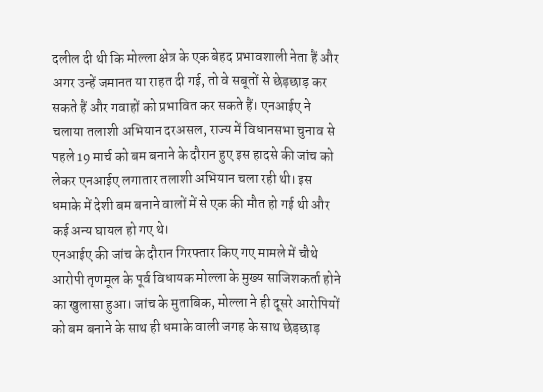दलील दी थी कि मोल्ला क्षेत्र के एक बेहद प्रभावशाली नेता हैं और अगर उन्हें जमानत या राहत दी गई, तो वे सबूतों से छेड़छाड़ कर सकते हैं और गवाहों को प्रभावित कर सकते हैं। एनआईए ने चलाया तलाशी अभियान दरअसल, राज्य में विधानसभा चुनाव से पहले 19 मार्च को बम बनाने के दौरान हुए इस हादसे की जांच को लेकर एनआईए लगातार तलाशी अभियान चला रही थी। इस धमाके में देशी बम बनाने वालों में से एक की मौत हो गई थी और कई अन्य घायल हो गए थे।
एनआईए की जांच के दौरान गिरफ्तार किए गए मामले में चौथे आरोपी तृणमूल के पूर्व विधायक मोल्ला के मुख्य साजिशकर्ता होने का खुलासा हुआ। जांच के मुताबिक, मोल्ला ने ही दूसरे आरोपियों को बम बनाने के साथ ही धमाके वाली जगह के साथ छेड़छाड़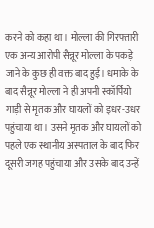करने को कहा था। मोल्ला की गिरफ्तारी एक अन्य आरोपी सैन्नूर मोल्ला के पकड़े जाने के कुछ ही वक्त बाद हुई। धमाके के बाद सैन्नूर मोल्ला ने ही अपनी स्कॉर्पियो गाड़ी से मृतक और घायलों को इधर-उधर पहुंचाया था। उसने मृतक और घायलों को पहले एक स्थानीय अस्पताल के बाद फिर दूसरी जगह पहुंचाया और उसके बाद उन्हें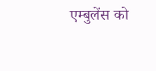एम्बुलेंस को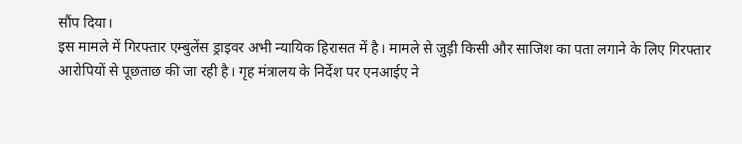सौंप दिया।
इस मामले में गिरफ्तार एम्बुलेंस ड्राइवर अभी न्यायिक हिरासत में है। मामले से जुड़ी किसी और साजिश का पता लगाने के लिए गिरफ्तार आरोपियों से पूछताछ की जा रही है। गृह मंत्रालय के निर्देश पर एनआईए ने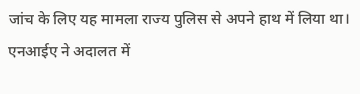जांच के लिए यह मामला राज्य पुलिस से अपने हाथ में लिया था। एनआईए ने अदालत में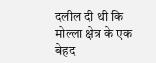दलील दी थी कि मोल्ला क्षेत्र के एक बेहद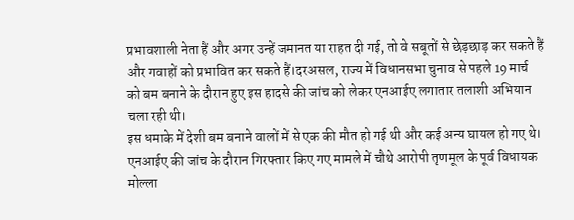प्रभावशाली नेता हैं और अगर उन्हें जमानत या राहत दी गई, तो वे सबूतों से छेड़छाड़ कर सकते हैं और गवाहों को प्रभावित कर सकते हैं।दरअसल, राज्य में विधानसभा चुनाव से पहले 19 मार्च को बम बनाने के दौरान हुए इस हादसे की जांच को लेकर एनआईए लगातार तलाशी अभियान चला रही थी।
इस धमाके में देशी बम बनाने वालों में से एक की मौत हो गई थी और कई अन्य घायल हो गए थे। एनआईए की जांच के दौरान गिरफ्तार किए गए मामले में चौथे आरोपी तृणमूल के पूर्व विधायक मोल्ला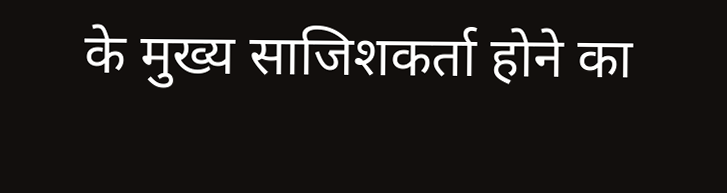के मुख्य साजिशकर्ता होने का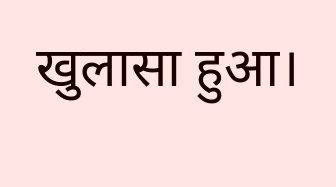खुलासा हुआ।